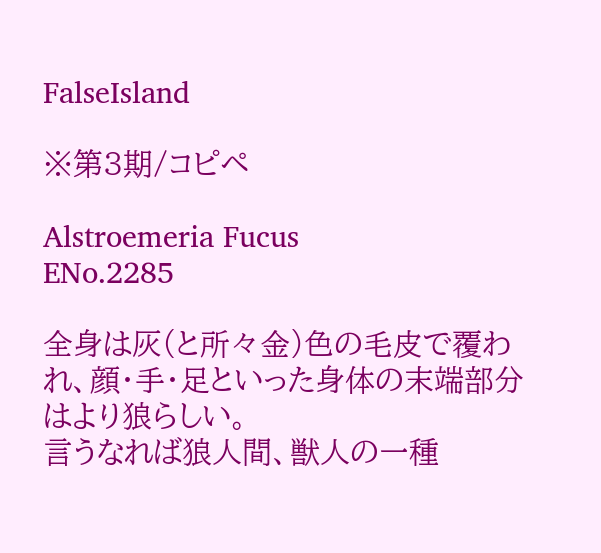FalseIsland

※第3期/コピペ

Alstroemeria Fucus
ENo.2285

全身は灰(と所々金)色の毛皮で覆われ、顔・手・足といった身体の末端部分はより狼らしい。
言うなれば狼人間、獣人の一種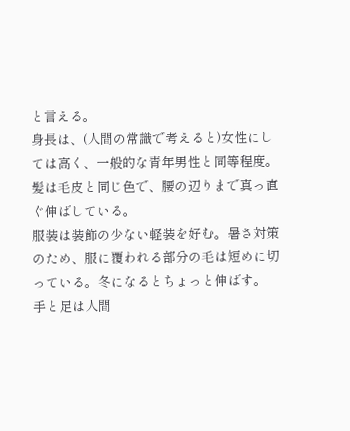と言える。
身長は、(人間の常識で考えると)女性にしては高く、一般的な青年男性と同等程度。
髪は毛皮と同じ色で、腰の辺りまで真っ直ぐ伸ばしている。
服装は装飾の少ない軽装を好む。暑さ対策のため、服に覆われる部分の毛は短めに切っている。冬になるとちょっと伸ばす。
手と足は人間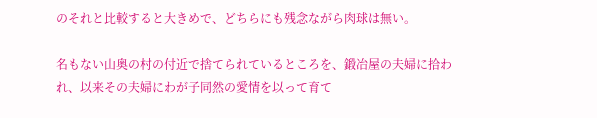のそれと比較すると大きめで、どちらにも残念ながら肉球は無い。

名もない山奥の村の付近で捨てられているところを、鍛冶屋の夫婦に拾われ、以来その夫婦にわが子同然の愛情を以って育て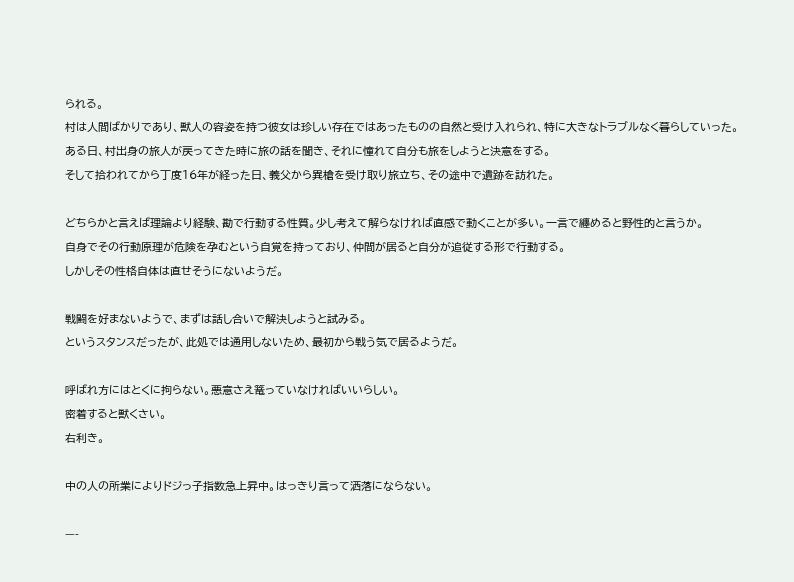られる。
村は人間ばかりであり、獣人の容姿を持つ彼女は珍しい存在ではあったものの自然と受け入れられ、特に大きなトラブルなく暮らしていった。
ある日、村出身の旅人が戻ってきた時に旅の話を聞き、それに憧れて自分も旅をしようと決意をする。
そして拾われてから丁度16年が経った日、義父から異槍を受け取り旅立ち、その途中で遺跡を訪れた。

どちらかと言えば理論より経験、勘で行動する性質。少し考えて解らなければ直感で動くことが多い。一言で纏めると野性的と言うか。
自身でその行動原理が危険を孕むという自覚を持っており、仲間が居ると自分が追従する形で行動する。
しかしその性格自体は直せそうにないようだ。

戦闘を好まないようで、まずは話し合いで解決しようと試みる。
というスタンスだったが、此処では通用しないため、最初から戦う気で居るようだ。

呼ばれ方にはとくに拘らない。悪意さえ篭っていなければいいらしい。
密着すると獣くさい。
右利き。

中の人の所業によりドジっ子指数急上昇中。はっきり言って洒落にならない。

—-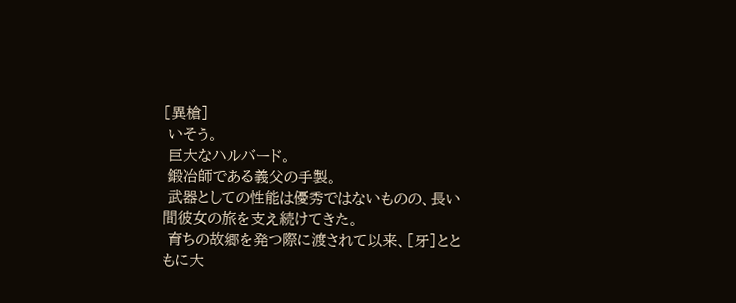[異槍]
 いそう。
 巨大なハルバード。
 鍛冶師である義父の手製。
 武器としての性能は優秀ではないものの、長い間彼女の旅を支え続けてきた。
 育ちの故郷を発つ際に渡されて以来、[牙]とともに大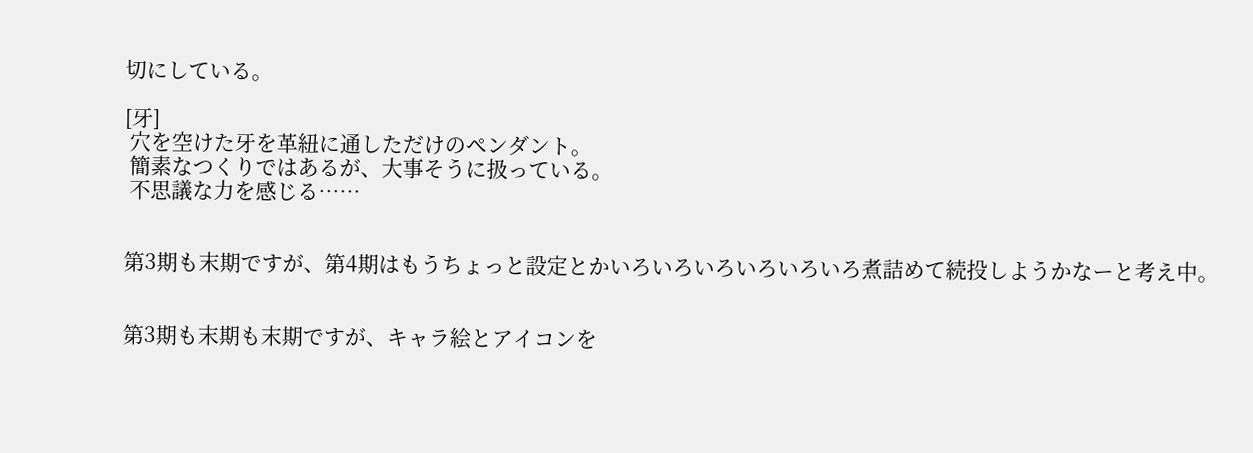切にしている。

[牙]
 穴を空けた牙を革紐に通しただけのペンダント。
 簡素なつくりではあるが、大事そうに扱っている。
 不思議な力を感じる……


第3期も末期ですが、第4期はもうちょっと設定とかいろいろいろいろいろいろ煮詰めて続投しようかなーと考え中。


第3期も末期も末期ですが、キャラ絵とアイコンを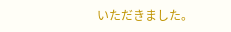いただきました。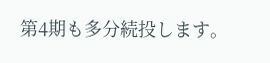第4期も多分続投します。